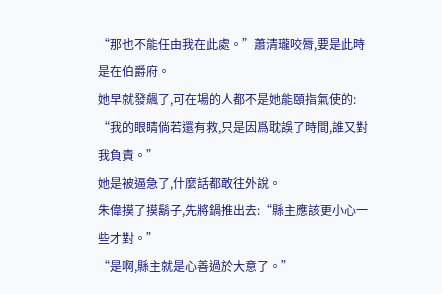“那也不能任由我在此處。”蕭清瓏咬脣,要是此時是在伯爵府。
她早就發飆了,可在場的人都不是她能頤指氣使的:
“我的眼睛倘若還有救,只是因爲耽誤了時間,誰又對我負責。”
她是被逼急了,什麼話都敢往外說。
朱偉摸了摸鬍子,先將鍋推出去:“縣主應該更小心一些才對。”
“是啊,縣主就是心善過於大意了。”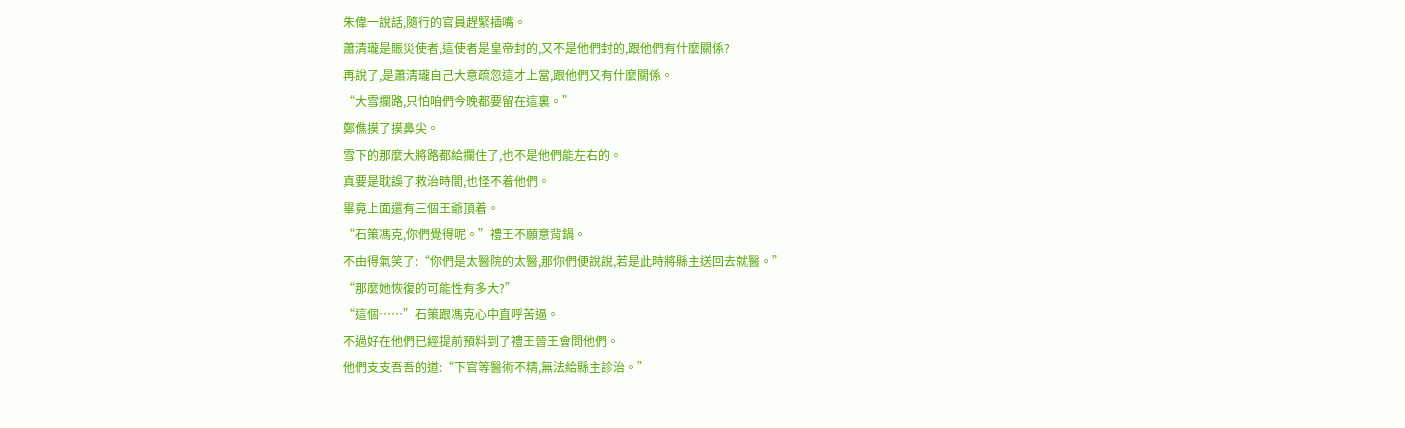朱偉一說話,隨行的官員趕緊插嘴。
蕭清瓏是賑災使者,這使者是皇帝封的,又不是他們封的,跟他們有什麼關係?
再說了,是蕭清瓏自己大意疏忽這才上當,跟他們又有什麼關係。
“大雪攔路,只怕咱們今晚都要留在這裏。”
鄭僬摸了摸鼻尖。
雪下的那麼大將路都給攔住了,也不是他們能左右的。
真要是耽誤了救治時間,也怪不着他們。
畢竟上面還有三個王爺頂着。
“石策馮克,你們覺得呢。”禮王不願意背鍋。
不由得氣笑了:“你們是太醫院的太醫,那你們便說說,若是此時將縣主送回去就醫。”
“那麼她恢復的可能性有多大?”
“這個……”石策跟馮克心中直呼苦逼。
不過好在他們已經提前預料到了禮王晉王會問他們。
他們支支吾吾的道:“下官等醫術不精,無法給縣主診治。”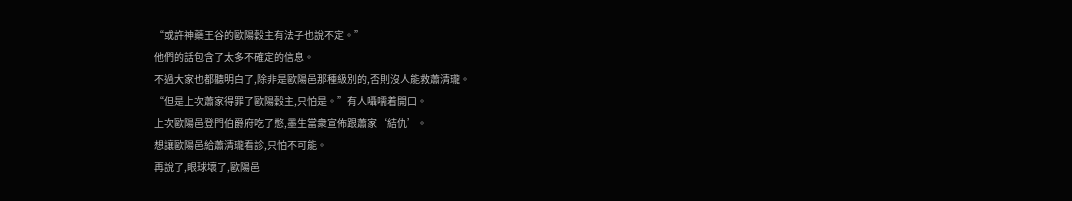“或許神藥王谷的歐陽穀主有法子也說不定。”
他們的話包含了太多不確定的信息。
不過大家也都聽明白了,除非是歐陽邑那種級別的,否則沒人能救蕭清瓏。
“但是上次蕭家得罪了歐陽穀主,只怕是。”有人囁嚅着開口。
上次歐陽邑登門伯爵府吃了憋,墨生當衆宣佈跟蕭家‘結仇’。
想讓歐陽邑給蕭清瓏看診,只怕不可能。
再說了,眼球壞了,歐陽邑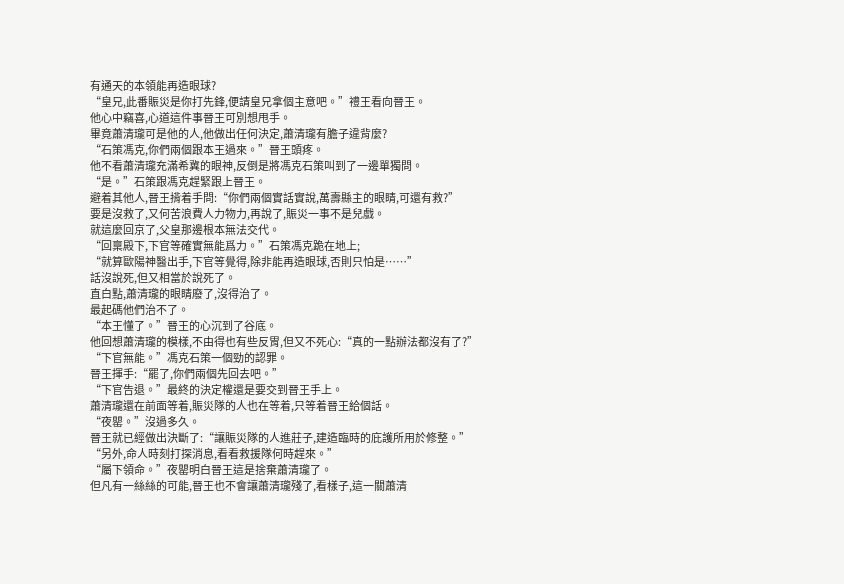有通天的本領能再造眼球?
“皇兄,此番賑災是你打先鋒,便請皇兄拿個主意吧。”禮王看向晉王。
他心中竊喜,心道這件事晉王可別想甩手。
畢竟蕭清瓏可是他的人,他做出任何決定,蕭清瓏有膽子違背麼?
“石策馮克,你們兩個跟本王過來。”晉王頭疼。
他不看蕭清瓏充滿希冀的眼神,反倒是將馮克石策叫到了一邊單獨問。
“是。”石策跟馮克趕緊跟上晉王。
避着其他人,晉王揹着手問:“你們兩個實話實說,萬壽縣主的眼睛,可還有救?”
要是沒救了,又何苦浪費人力物力,再說了,賑災一事不是兒戲。
就這麼回京了,父皇那邊根本無法交代。
“回稟殿下,下官等確實無能爲力。”石策馮克跪在地上;
“就算歐陽神醫出手,下官等覺得,除非能再造眼球,否則只怕是……”
話沒說死,但又相當於說死了。
直白點,蕭清瓏的眼睛廢了,沒得治了。
最起碼他們治不了。
“本王懂了。”晉王的心沉到了谷底。
他回想蕭清瓏的模樣,不由得也有些反胃,但又不死心:“真的一點辦法都沒有了?”
“下官無能。”馮克石策一個勁的認罪。
晉王揮手:“罷了,你們兩個先回去吧。”
“下官告退。”最終的決定權還是要交到晉王手上。
蕭清瓏還在前面等着,賑災隊的人也在等着,只等着晉王給個話。
“夜罌。”沒過多久。
晉王就已經做出決斷了:“讓賑災隊的人進莊子,建造臨時的庇護所用於修整。”
“另外,命人時刻打探消息,看看救援隊何時趕來。”
“屬下領命。”夜罌明白晉王這是捨棄蕭清瓏了。
但凡有一絲絲的可能,晉王也不會讓蕭清瓏殘了,看樣子,這一關蕭清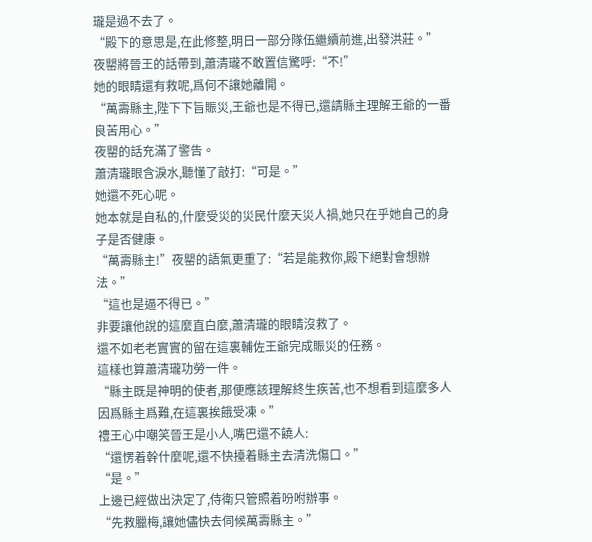瓏是過不去了。
“殿下的意思是,在此修整,明日一部分隊伍繼續前進,出發洪莊。”
夜罌將晉王的話帶到,蕭清瓏不敢置信驚呼:“不!”
她的眼睛還有救呢,爲何不讓她離開。
“萬壽縣主,陛下下旨賑災,王爺也是不得已,還請縣主理解王爺的一番良苦用心。”
夜罌的話充滿了警告。
蕭清瓏眼含淚水,聽懂了敲打:“可是。”
她還不死心呢。
她本就是自私的,什麼受災的災民什麼天災人禍,她只在乎她自己的身子是否健康。
“萬壽縣主!”夜罌的語氣更重了:“若是能救你,殿下絕對會想辦法。”
“這也是逼不得已。”
非要讓他說的這麼直白麼,蕭清瓏的眼睛沒救了。
還不如老老實實的留在這裏輔佐王爺完成賑災的任務。
這樣也算蕭清瓏功勞一件。
“縣主既是神明的使者,那便應該理解終生疾苦,也不想看到這麼多人因爲縣主爲難,在這裏挨餓受凍。”
禮王心中嘲笑晉王是小人,嘴巴還不饒人:
“還愣着幹什麼呢,還不快擡着縣主去清洗傷口。”
“是。”
上邊已經做出決定了,侍衛只管照着吩咐辦事。
“先救臘梅,讓她儘快去伺候萬壽縣主。”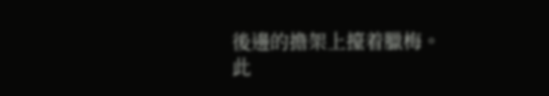後邊的擔架上擡着臘梅。
此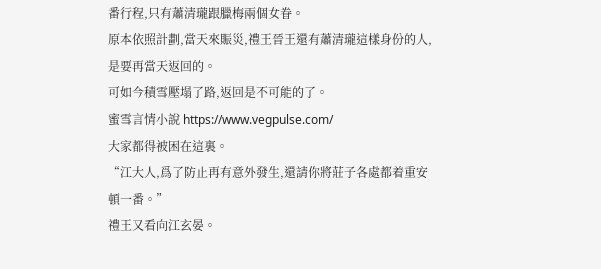番行程,只有蕭清瓏跟臘梅兩個女眷。
原本依照計劃,當天來賑災,禮王晉王還有蕭清瓏這樣身份的人,是要再當天返回的。
可如今積雪壓塌了路,返回是不可能的了。
蜜雪言情小說 https://www.vegpulse.com/
大家都得被困在這裏。
“江大人,爲了防止再有意外發生,還請你將莊子各處都着重安頓一番。”
禮王又看向江玄晏。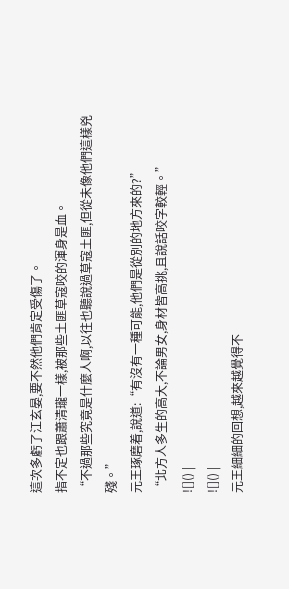這次多虧了江玄晏,要不然他們肯定受傷了。
指不定也跟蕭清瓏一樣,被那些土匪草寇咬的渾身是血。
“不過那些究竟是什麼人啊,以往也聽說過草寇土匪,但從未像他們這樣兇殘。”
元王琢磨着,說道:“有沒有一種可能,他們是從別的地方來的?”
“北方人多生的高大,不論男女,身材皆高挑,且說話咬字較輕。”
![]() |
![]() |
元王細細的回想,越來越覺得不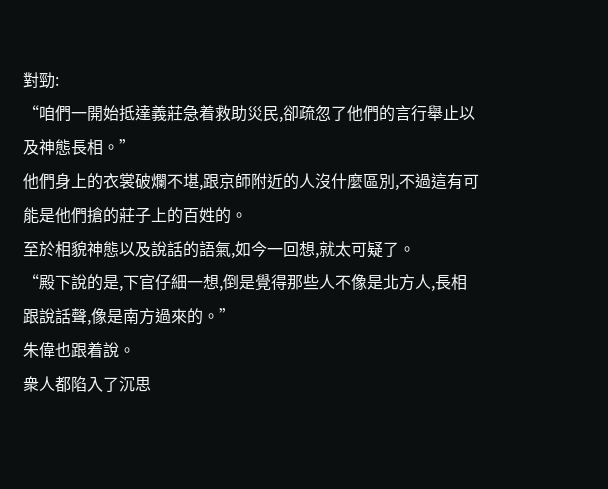對勁:
“咱們一開始抵達義莊急着救助災民,卻疏忽了他們的言行舉止以及神態長相。”
他們身上的衣裳破爛不堪,跟京師附近的人沒什麼區別,不過這有可能是他們搶的莊子上的百姓的。
至於相貌神態以及說話的語氣,如今一回想,就太可疑了。
“殿下說的是,下官仔細一想,倒是覺得那些人不像是北方人,長相跟說話聲,像是南方過來的。”
朱偉也跟着說。
衆人都陷入了沉思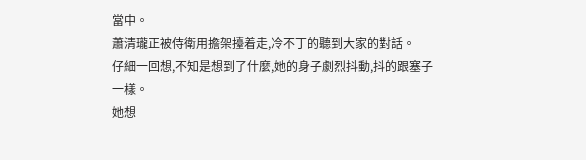當中。
蕭清瓏正被侍衛用擔架擡着走,冷不丁的聽到大家的對話。
仔細一回想,不知是想到了什麼,她的身子劇烈抖動,抖的跟塞子一樣。
她想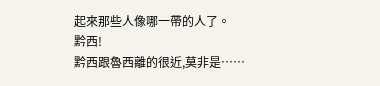起來那些人像哪一帶的人了。
黔西!
黔西跟魯西離的很近,莫非是……